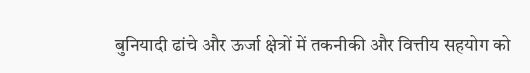बुनियादी ढांचे और ऊर्जा क्षेत्रों में तकनीकी और वित्तीय सहयोग को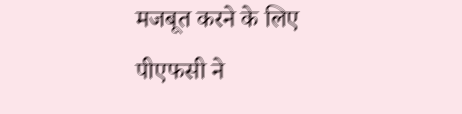मजबूत करने के लिए पीएफसी ने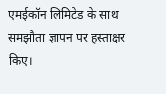एमईकॉन लिमिटेड के साथ समझौता ज्ञापन पर हस्ताक्षर किए।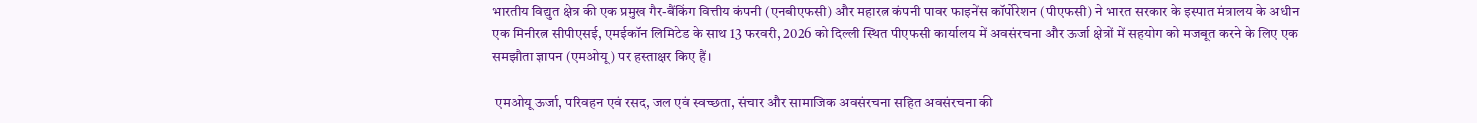भारतीय विद्युत क्षेत्र की एक प्रमुख गैर-बैंकिंग वित्तीय कंपनी (एनबीएफसी) और महारत्न कंपनी पावर फाइनेंस कॉर्पोरेशन (पीएफसी) ने भारत सरकार के इस्पात मंत्रालय के अधीन एक मिनीरत्न सीपीएसई, एमईकॉन लिमिटेड के साथ 13 फरवरी, 2026 को दिल्ली स्थित पीएफसी कार्यालय में अवसंरचना और ऊर्जा क्षेत्रों में सहयोग को मजबूत करने के लिए एक समझौता ज्ञापन (एमओयू) पर हस्ताक्षर किए हैं।

 एमओयू ऊर्जा, परिवहन एवं रसद, जल एवं स्वच्छता, संचार और सामाजिक अवसंरचना सहित अवसंरचना की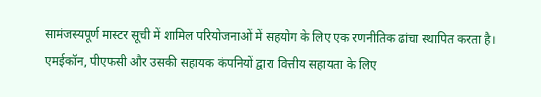सामंजस्यपूर्ण मास्टर सूची में शामिल परियोजनाओं में सहयोग के लिए एक रणनीतिक ढांचा स्थापित करता है। एमईकॉन, पीएफसी और उसकी सहायक कंपनियों द्वारा वित्तीय सहायता के लिए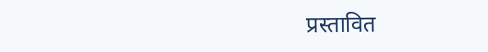प्रस्तावित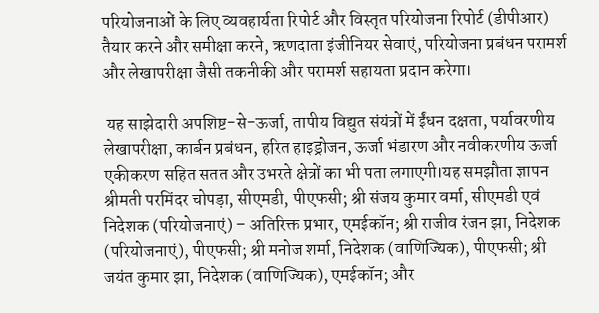परियोजनाओं के लिए व्यवहार्यता रिपोर्ट और विस्तृत परियोजना रिपोर्ट (डीपीआर) तैयार करने और समीक्षा करने, ऋणदाता इंजीनियर सेवाएं, परियोजना प्रबंधन परामर्श और लेखापरीक्षा जैसी तकनीकी और परामर्श सहायता प्रदान करेगा।

 यह साझेदारी अपशिष्ट-से-ऊर्जा, तापीय विद्युत संयंत्रों में ईंधन दक्षता, पर्यावरणीय लेखापरीक्षा, कार्बन प्रबंधन, हरित हाइड्रोजन, ऊर्जा भंडारण और नवीकरणीय ऊर्जा एकीकरण सहित सतत और उभरते क्षेत्रों का भी पता लगाएगी।यह समझौता ज्ञापन श्रीमती परमिंदर चोपड़ा, सीएमडी, पीएफसी; श्री संजय कुमार वर्मा, सीएमडी एवं निदेशक (परियोजनाएं) – अतिरिक्त प्रभार, एमईकॉन; श्री राजीव रंजन झा, निदेशक (परियोजनाएं), पीएफसी; श्री मनोज शर्मा, निदेशक (वाणिज्यिक), पीएफसी; श्री जयंत कुमार झा, निदेशक (वाणिज्यिक), एमईकॉन; और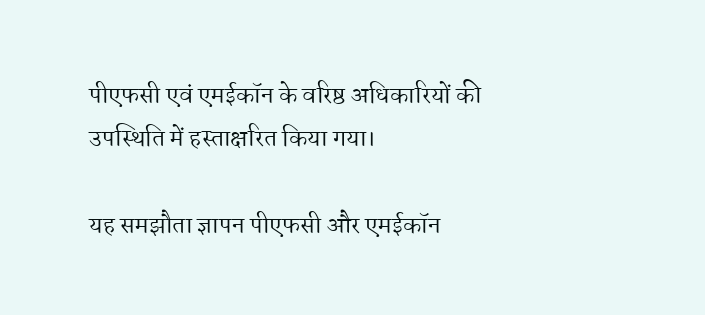पीएफसी एवं एमईकॉन के वरिष्ठ अधिकारियों की उपस्थिति में हस्ताक्षरित किया गया।

यह समझौता ज्ञापन पीएफसी और एमईकॉन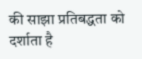की साझा प्रतिबद्धता को दर्शाता है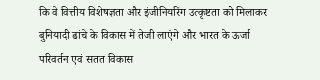कि वे वित्तीय विशेषज्ञता और इंजीनियरिंग उत्कृष्टता को मिलाकर बुनियादी ढांचे के विकास में तेजी लाएंगे और भारत के ऊर्जा परिवर्तन एवं सतत विकास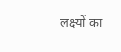लक्ष्यों का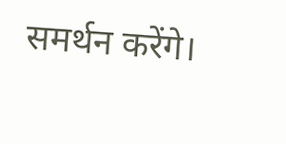समर्थन करेंगे।